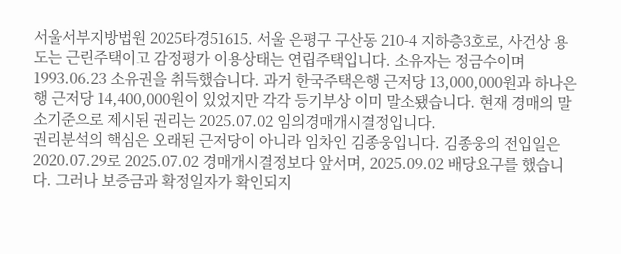서울서부지방법원 2025타경51615. 서울 은평구 구산동 210-4 지하층3호로, 사건상 용도는 근린주택이고 감정평가 이용상태는 연립주택입니다. 소유자는 정금수이며 1993.06.23 소유권을 취득했습니다. 과거 한국주택은행 근저당 13,000,000원과 하나은행 근저당 14,400,000원이 있었지만 각각 등기부상 이미 말소됐습니다. 현재 경매의 말소기준으로 제시된 권리는 2025.07.02 임의경매개시결정입니다.
권리분석의 핵심은 오래된 근저당이 아니라 임차인 김종웅입니다. 김종웅의 전입일은 2020.07.29로 2025.07.02 경매개시결정보다 앞서며, 2025.09.02 배당요구를 했습니다. 그러나 보증금과 확정일자가 확인되지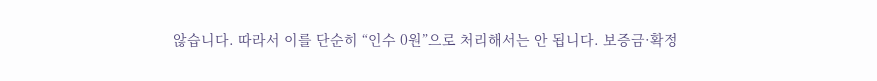않습니다. 따라서 이를 단순히 “인수 0원”으로 처리해서는 안 됩니다. 보증금·확정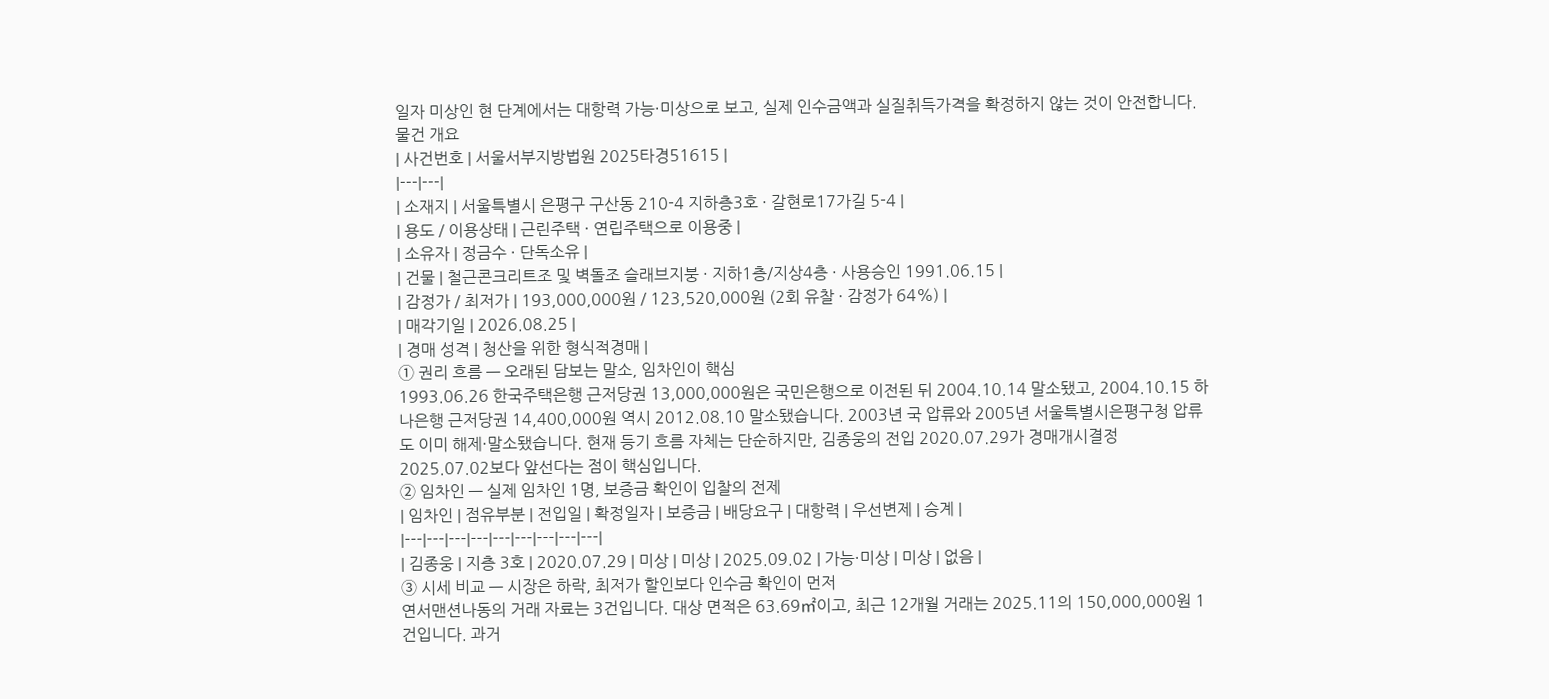일자 미상인 현 단계에서는 대항력 가능·미상으로 보고, 실제 인수금액과 실질취득가격을 확정하지 않는 것이 안전합니다.
물건 개요
| 사건번호 | 서울서부지방법원 2025타경51615 |
|---|---|
| 소재지 | 서울특별시 은평구 구산동 210-4 지하층3호 · 갈현로17가길 5-4 |
| 용도 / 이용상태 | 근린주택 · 연립주택으로 이용중 |
| 소유자 | 정금수 · 단독소유 |
| 건물 | 철근콘크리트조 및 벽돌조 슬래브지붕 · 지하1층/지상4층 · 사용승인 1991.06.15 |
| 감정가 / 최저가 | 193,000,000원 / 123,520,000원 (2회 유찰 · 감정가 64%) |
| 매각기일 | 2026.08.25 |
| 경매 성격 | 청산을 위한 형식적경매 |
① 권리 흐름 — 오래된 담보는 말소, 임차인이 핵심
1993.06.26 한국주택은행 근저당권 13,000,000원은 국민은행으로 이전된 뒤 2004.10.14 말소됐고, 2004.10.15 하나은행 근저당권 14,400,000원 역시 2012.08.10 말소됐습니다. 2003년 국 압류와 2005년 서울특별시은평구청 압류도 이미 해제·말소됐습니다. 현재 등기 흐름 자체는 단순하지만, 김종웅의 전입 2020.07.29가 경매개시결정 2025.07.02보다 앞선다는 점이 핵심입니다.
② 임차인 — 실제 임차인 1명, 보증금 확인이 입찰의 전제
| 임차인 | 점유부분 | 전입일 | 확정일자 | 보증금 | 배당요구 | 대항력 | 우선변제 | 승계 |
|---|---|---|---|---|---|---|---|---|
| 김종웅 | 지층 3호 | 2020.07.29 | 미상 | 미상 | 2025.09.02 | 가능·미상 | 미상 | 없음 |
③ 시세 비교 — 시장은 하락, 최저가 할인보다 인수금 확인이 먼저
연서맨션나동의 거래 자료는 3건입니다. 대상 면적은 63.69㎡이고, 최근 12개월 거래는 2025.11의 150,000,000원 1건입니다. 과거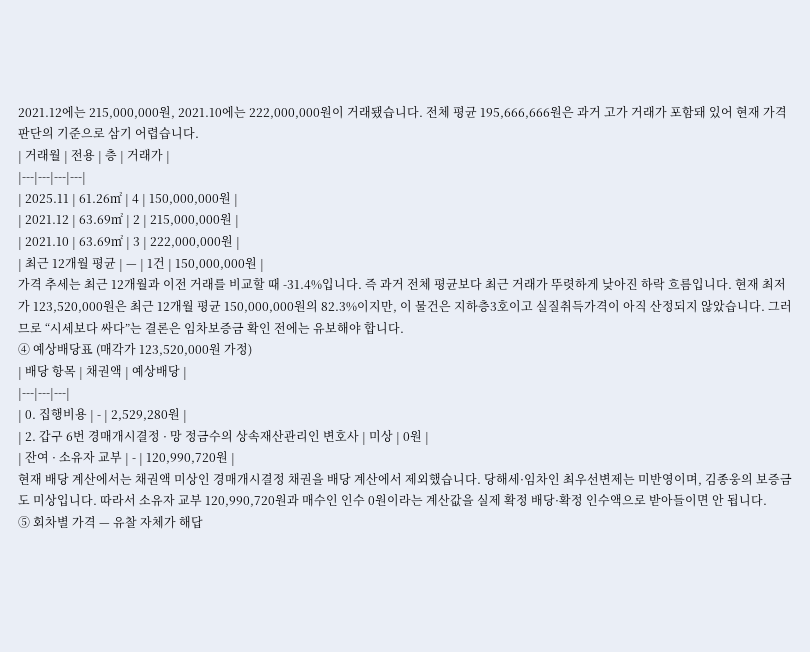2021.12에는 215,000,000원, 2021.10에는 222,000,000원이 거래됐습니다. 전체 평균 195,666,666원은 과거 고가 거래가 포함돼 있어 현재 가격 판단의 기준으로 삼기 어렵습니다.
| 거래월 | 전용 | 층 | 거래가 |
|---|---|---|---|
| 2025.11 | 61.26㎡ | 4 | 150,000,000원 |
| 2021.12 | 63.69㎡ | 2 | 215,000,000원 |
| 2021.10 | 63.69㎡ | 3 | 222,000,000원 |
| 최근 12개월 평균 | — | 1건 | 150,000,000원 |
가격 추세는 최근 12개월과 이전 거래를 비교할 때 -31.4%입니다. 즉 과거 전체 평균보다 최근 거래가 뚜렷하게 낮아진 하락 흐름입니다. 현재 최저가 123,520,000원은 최근 12개월 평균 150,000,000원의 82.3%이지만, 이 물건은 지하층3호이고 실질취득가격이 아직 산정되지 않았습니다. 그러므로 “시세보다 싸다”는 결론은 임차보증금 확인 전에는 유보해야 합니다.
④ 예상배당표 (매각가 123,520,000원 가정)
| 배당 항목 | 채권액 | 예상배당 |
|---|---|---|
| 0. 집행비용 | - | 2,529,280원 |
| 2. 갑구 6번 경매개시결정 · 망 정금수의 상속재산관리인 변호사 | 미상 | 0원 |
| 잔여 · 소유자 교부 | - | 120,990,720원 |
현재 배당 계산에서는 채권액 미상인 경매개시결정 채권을 배당 계산에서 제외했습니다. 당해세·임차인 최우선변제는 미반영이며, 김종웅의 보증금도 미상입니다. 따라서 소유자 교부 120,990,720원과 매수인 인수 0원이라는 계산값을 실제 확정 배당·확정 인수액으로 받아들이면 안 됩니다.
⑤ 회차별 가격 — 유찰 자체가 해답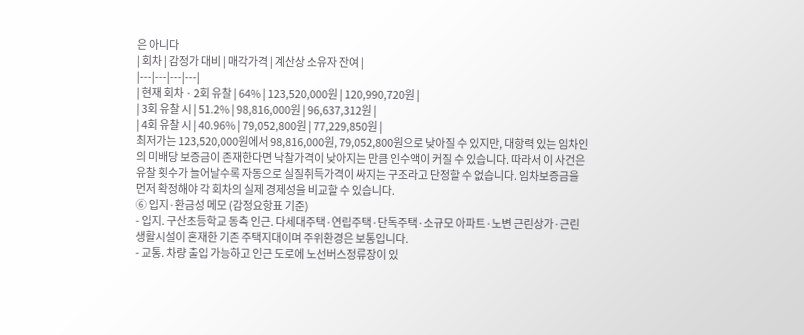은 아니다
| 회차 | 감정가 대비 | 매각가격 | 계산상 소유자 잔여 |
|---|---|---|---|
| 현재 회차 · 2회 유찰 | 64% | 123,520,000원 | 120,990,720원 |
| 3회 유찰 시 | 51.2% | 98,816,000원 | 96,637,312원 |
| 4회 유찰 시 | 40.96% | 79,052,800원 | 77,229,850원 |
최저가는 123,520,000원에서 98,816,000원, 79,052,800원으로 낮아질 수 있지만, 대항력 있는 임차인의 미배당 보증금이 존재한다면 낙찰가격이 낮아지는 만큼 인수액이 커질 수 있습니다. 따라서 이 사건은 유찰 횟수가 늘어날수록 자동으로 실질취득가격이 싸지는 구조라고 단정할 수 없습니다. 임차보증금을 먼저 확정해야 각 회차의 실제 경제성을 비교할 수 있습니다.
⑥ 입지·환금성 메모 (감정요항표 기준)
- 입지. 구산초등학교 동측 인근. 다세대주택·연립주택·단독주택·소규모 아파트·노변 근린상가·근린생활시설이 혼재한 기존 주택지대이며 주위환경은 보통입니다.
- 교통. 차량 출입 가능하고 인근 도로에 노선버스정류장이 있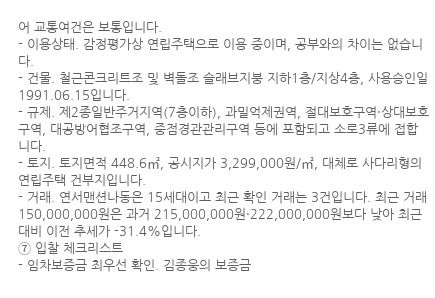어 교통여건은 보통입니다.
- 이용상태. 감정평가상 연립주택으로 이용 중이며, 공부와의 차이는 없습니다.
- 건물. 철근콘크리트조 및 벽돌조 슬래브지붕 지하1층/지상4층, 사용승인일 1991.06.15입니다.
- 규제. 제2종일반주거지역(7층이하), 과밀억제권역, 절대보호구역·상대보호구역, 대공방어협조구역, 중점경관관리구역 등에 포함되고 소로3류에 접합니다.
- 토지. 토지면적 448.6㎡, 공시지가 3,299,000원/㎡, 대체로 사다리형의 연립주택 건부지입니다.
- 거래. 연서맨션나동은 15세대이고 최근 확인 거래는 3건입니다. 최근 거래 150,000,000원은 과거 215,000,000원·222,000,000원보다 낮아 최근 대비 이전 추세가 -31.4%입니다.
⑦ 입찰 체크리스트
- 임차보증금 최우선 확인. 김종웅의 보증금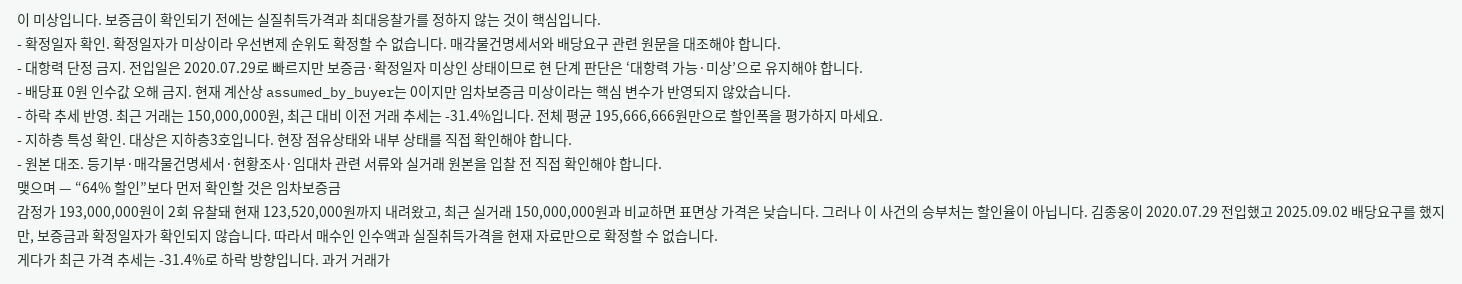이 미상입니다. 보증금이 확인되기 전에는 실질취득가격과 최대응찰가를 정하지 않는 것이 핵심입니다.
- 확정일자 확인. 확정일자가 미상이라 우선변제 순위도 확정할 수 없습니다. 매각물건명세서와 배당요구 관련 원문을 대조해야 합니다.
- 대항력 단정 금지. 전입일은 2020.07.29로 빠르지만 보증금·확정일자 미상인 상태이므로 현 단계 판단은 ‘대항력 가능·미상’으로 유지해야 합니다.
- 배당표 0원 인수값 오해 금지. 현재 계산상 assumed_by_buyer는 0이지만 임차보증금 미상이라는 핵심 변수가 반영되지 않았습니다.
- 하락 추세 반영. 최근 거래는 150,000,000원, 최근 대비 이전 거래 추세는 -31.4%입니다. 전체 평균 195,666,666원만으로 할인폭을 평가하지 마세요.
- 지하층 특성 확인. 대상은 지하층3호입니다. 현장 점유상태와 내부 상태를 직접 확인해야 합니다.
- 원본 대조. 등기부·매각물건명세서·현황조사·임대차 관련 서류와 실거래 원본을 입찰 전 직접 확인해야 합니다.
맺으며 — “64% 할인”보다 먼저 확인할 것은 임차보증금
감정가 193,000,000원이 2회 유찰돼 현재 123,520,000원까지 내려왔고, 최근 실거래 150,000,000원과 비교하면 표면상 가격은 낮습니다. 그러나 이 사건의 승부처는 할인율이 아닙니다. 김종웅이 2020.07.29 전입했고 2025.09.02 배당요구를 했지만, 보증금과 확정일자가 확인되지 않습니다. 따라서 매수인 인수액과 실질취득가격을 현재 자료만으로 확정할 수 없습니다.
게다가 최근 가격 추세는 -31.4%로 하락 방향입니다. 과거 거래가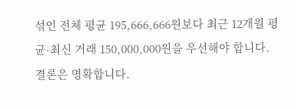섞인 전체 평균 195,666,666원보다 최근 12개월 평균·최신 거래 150,000,000원을 우선해야 합니다. 결론은 명확합니다.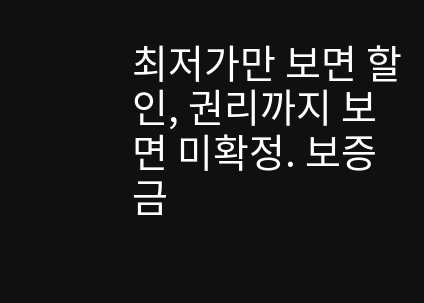최저가만 보면 할인, 권리까지 보면 미확정. 보증금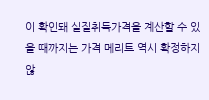이 확인돼 실질취득가격을 계산할 수 있을 때까지는 가격 메리트 역시 확정하지 않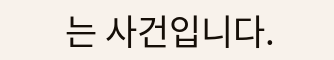는 사건입니다.